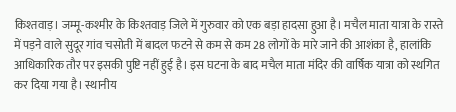किश्तवाड़। जम्मू-कश्मीर के किश्तवाड़ जिले में गुरुवार को एक बड़ा हादसा हुआ है। मचैल माता यात्रा के रास्ते में पड़ने वाले सुदूर गांव चसोती में बादल फटने से कम से कम 28 लोगों के मारे जाने की आशंका है, हालांकि आधिकारिक तौर पर इसकी पुष्टि नहीं हुई है। इस घटना के बाद मचैल माता मंदिर की वार्षिक यात्रा को स्थगित कर दिया गया है। स्थानीय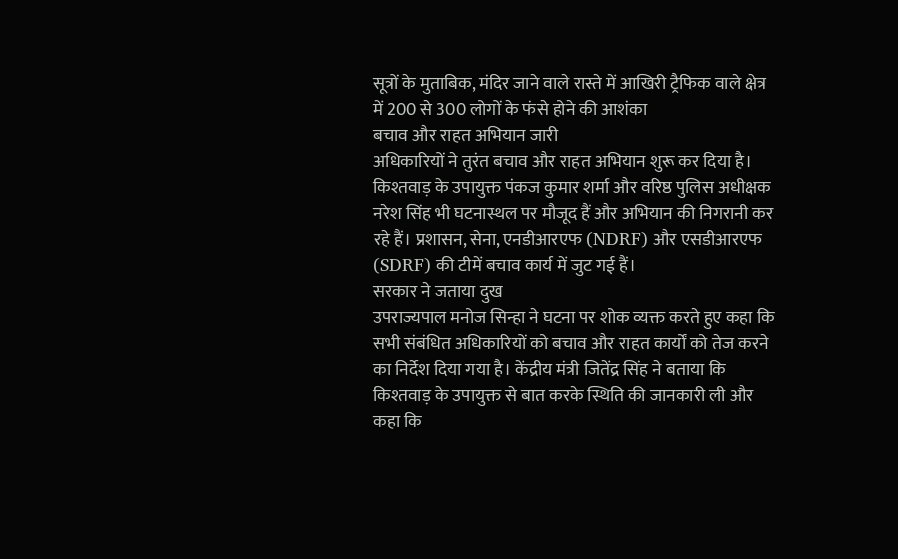सूत्रों के मुताबिक, मंदिर जाने वाले रास्ते में आखिरी ट्रैफिक वाले क्षेत्र में 200 से 300 लोगों के फंसे होने की आशंका
बचाव और राहत अभियान जारी
अधिकारियों ने तुरंत बचाव और राहत अभियान शुरू कर दिया है। किश्तवाड़ के उपायुक्त पंकज कुमार शर्मा और वरिष्ठ पुलिस अधीक्षक नरेश सिंह भी घटनास्थल पर मौजूद हैं और अभियान की निगरानी कर रहे हैं। प्रशासन, सेना, एनडीआरएफ (NDRF) और एसडीआरएफ (SDRF) की टीमें बचाव कार्य में जुट गई हैं।
सरकार ने जताया दुख
उपराज्यपाल मनोज सिन्हा ने घटना पर शोक व्यक्त करते हुए कहा कि सभी संबंधित अधिकारियों को बचाव और राहत कार्यों को तेज करने का निर्देश दिया गया है। केंद्रीय मंत्री जितेंद्र सिंह ने बताया कि किश्तवाड़ के उपायुक्त से बात करके स्थिति की जानकारी ली और कहा कि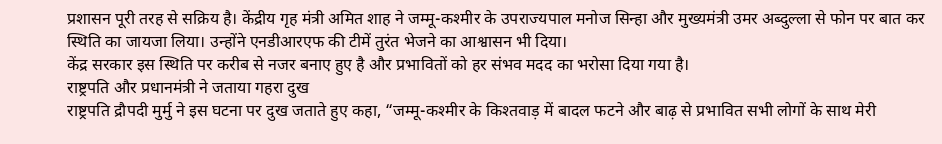प्रशासन पूरी तरह से सक्रिय है। केंद्रीय गृह मंत्री अमित शाह ने जम्मू-कश्मीर के उपराज्यपाल मनोज सिन्हा और मुख्यमंत्री उमर अब्दुल्ला से फोन पर बात कर स्थिति का जायजा लिया। उन्होंने एनडीआरएफ की टीमें तुरंत भेजने का आश्वासन भी दिया।
केंद्र सरकार इस स्थिति पर करीब से नजर बनाए हुए है और प्रभावितों को हर संभव मदद का भरोसा दिया गया है।
राष्ट्रपति और प्रधानमंत्री ने जताया गहरा दुख
राष्ट्रपति द्रौपदी मुर्मु ने इस घटना पर दुख जताते हुए कहा, “जम्मू-कश्मीर के किश्तवाड़ में बादल फटने और बाढ़ से प्रभावित सभी लोगों के साथ मेरी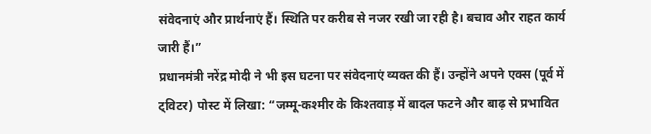संवेदनाएं और प्रार्थनाएं हैं। स्थिति पर करीब से नजर रखी जा रही है। बचाव और राहत कार्य जारी हैं।”
प्रधानमंत्री नरेंद्र मोदी ने भी इस घटना पर संवेदनाएं व्यक्त की हैं। उन्होंने अपने एक्स (पूर्व में ट्विटर) पोस्ट में लिखा: “जम्मू-कश्मीर के किश्तवाड़ में बादल फटने और बाढ़ से प्रभावित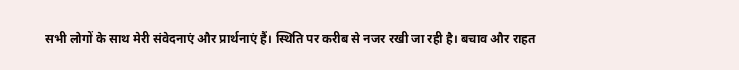सभी लोगों के साथ मेरी संवेदनाएं और प्रार्थनाएं हैं। स्थिति पर करीब से नजर रखी जा रही है। बचाव और राहत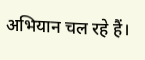अभियान चल रहे हैं।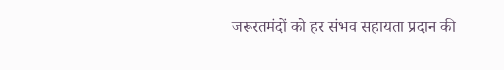जरूरतमंदों को हर संभव सहायता प्रदान की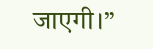जाएगी।”